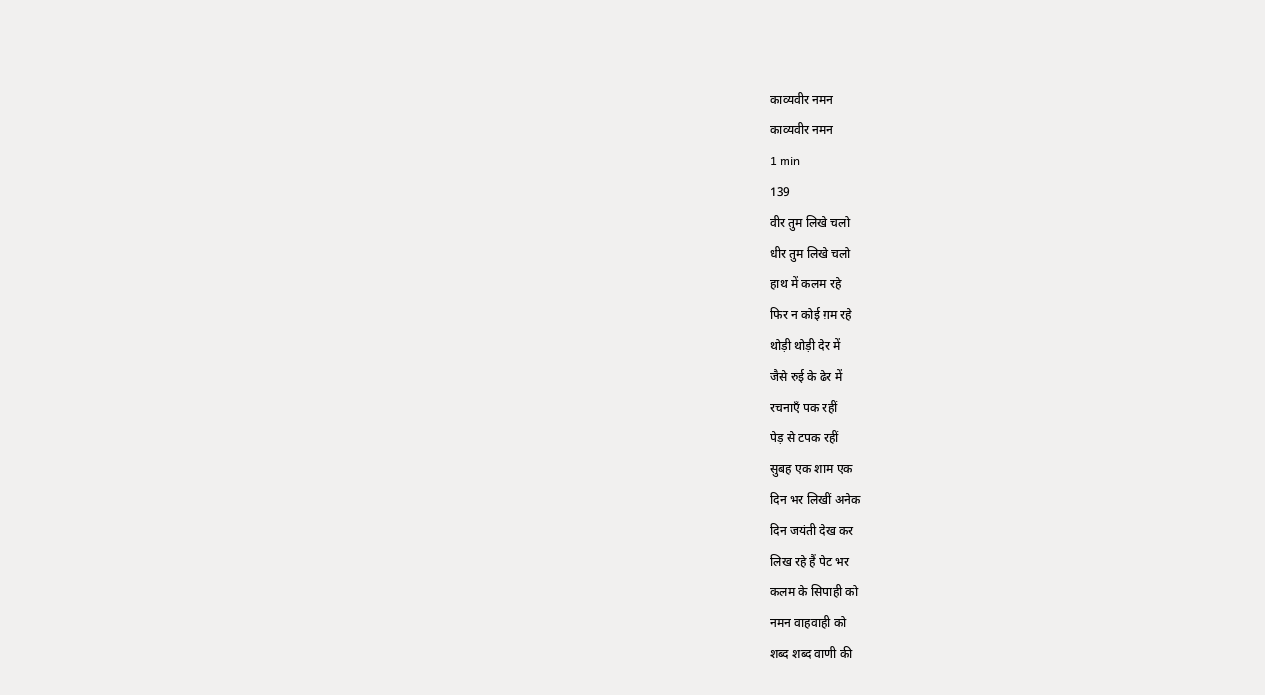काव्यवीर नमन
काव्यवीर नमन
1 min
139
वीर तुम लिखे चलो
धीर तुम लिखे चलो
हाथ में कलम रहे
फिर न कोई ग़म रहे
थोड़ी थोड़ी देर में
जैसे रुई के ढेर में
रचनाएँ पक रहीं
पेड़ से टपक रहीं
सुबह एक शाम एक
दिन भर लिखीं अनेक
दिन जयंती देख कर
लिख रहे हैं पेट भर
कलम के सिपाही को
नमन वाहवाही को
शब्द शब्द वाणी की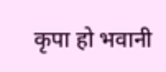कृपा हो भवानी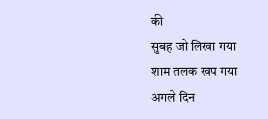की
सुबह जो लिखा गया
शाम तलक खप गया
अगले दिन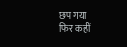छप गया
फिर कहीं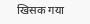खिसक गया